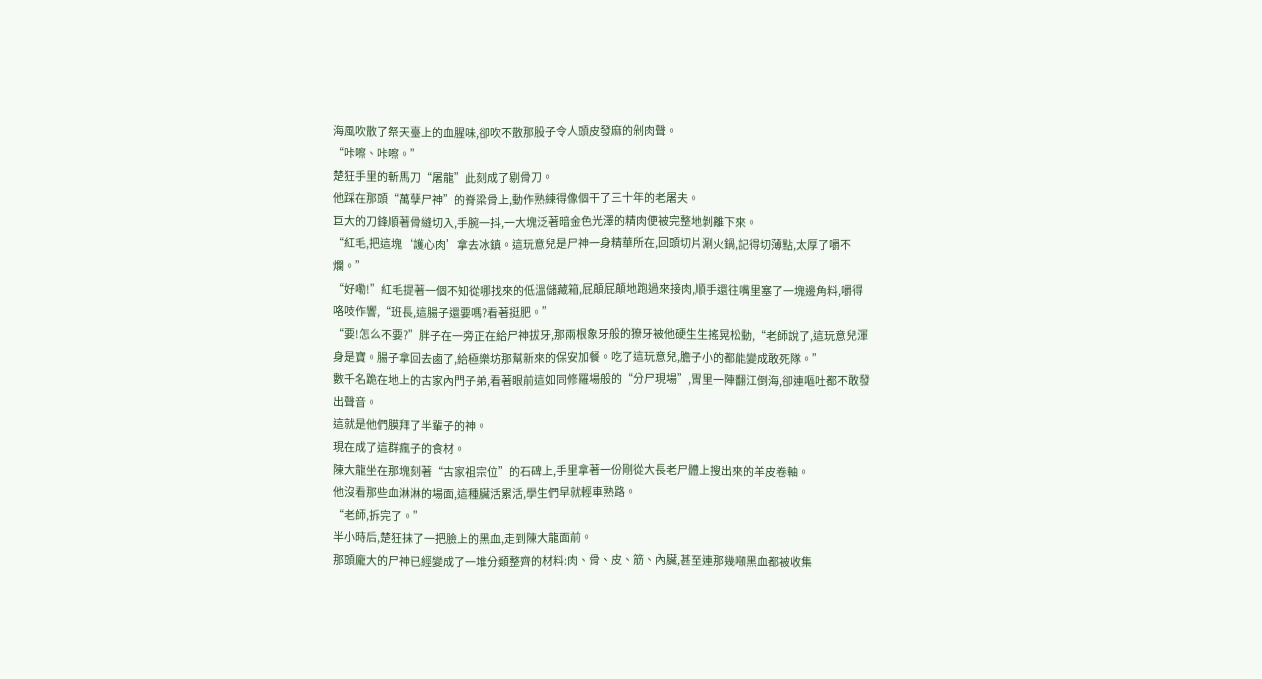海風吹散了祭天臺上的血腥味,卻吹不散那股子令人頭皮發麻的剁肉聲。
“咔嚓、咔嚓。”
楚狂手里的斬馬刀“屠龍”此刻成了剔骨刀。
他踩在那頭“萬孽尸神”的脊梁骨上,動作熟練得像個干了三十年的老屠夫。
巨大的刀鋒順著骨縫切入,手腕一抖,一大塊泛著暗金色光澤的精肉便被完整地剝離下來。
“紅毛,把這塊‘護心肉’拿去冰鎮。這玩意兒是尸神一身精華所在,回頭切片涮火鍋,記得切薄點,太厚了嚼不爛。”
“好嘞!”紅毛提著一個不知從哪找來的低溫儲藏箱,屁顛屁顛地跑過來接肉,順手還往嘴里塞了一塊邊角料,嚼得咯吱作響,“班長,這腸子還要嗎?看著挺肥。”
“要!怎么不要?”胖子在一旁正在給尸神拔牙,那兩根象牙般的獠牙被他硬生生搖晃松動,“老師說了,這玩意兒渾身是寶。腸子拿回去鹵了,給極樂坊那幫新來的保安加餐。吃了這玩意兒,膽子小的都能變成敢死隊。”
數千名跪在地上的古家內門子弟,看著眼前這如同修羅場般的“分尸現場”,胃里一陣翻江倒海,卻連嘔吐都不敢發出聲音。
這就是他們膜拜了半輩子的神。
現在成了這群瘋子的食材。
陳大龍坐在那塊刻著“古家祖宗位”的石碑上,手里拿著一份剛從大長老尸體上搜出來的羊皮卷軸。
他沒看那些血淋淋的場面,這種臟活累活,學生們早就輕車熟路。
“老師,拆完了。”
半小時后,楚狂抹了一把臉上的黑血,走到陳大龍面前。
那頭龐大的尸神已經變成了一堆分類整齊的材料:肉、骨、皮、筋、內臟,甚至連那幾噸黑血都被收集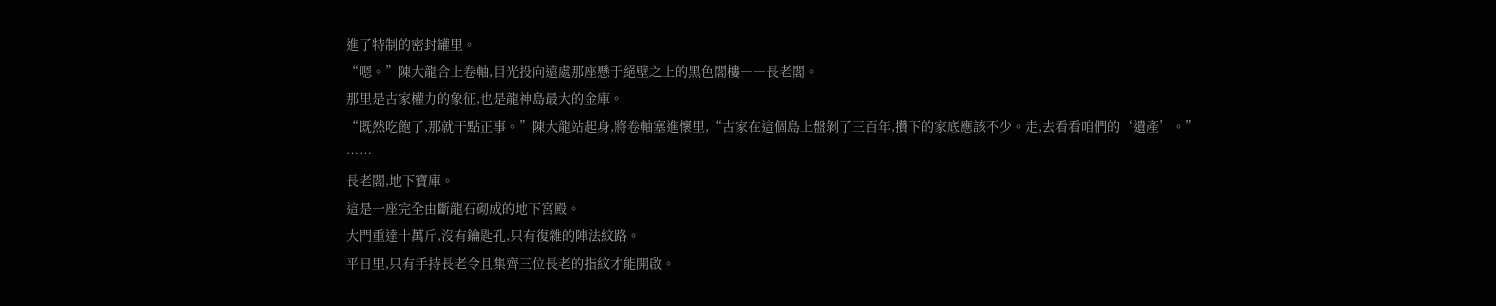進了特制的密封罐里。
“嗯。”陳大龍合上卷軸,目光投向遠處那座懸于絕壁之上的黑色閣樓――長老閣。
那里是古家權力的象征,也是龍神島最大的金庫。
“既然吃飽了,那就干點正事。”陳大龍站起身,將卷軸塞進懷里,“古家在這個島上盤剝了三百年,攢下的家底應該不少。走,去看看咱們的‘遺產’。”
……
長老閣,地下寶庫。
這是一座完全由斷龍石砌成的地下宮殿。
大門重達十萬斤,沒有鑰匙孔,只有復雜的陣法紋路。
平日里,只有手持長老令且集齊三位長老的指紋才能開啟。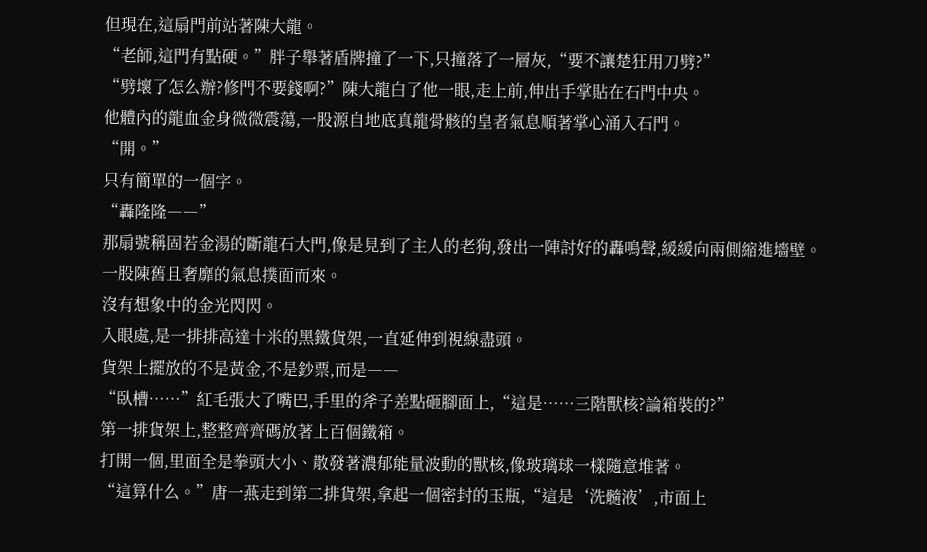但現在,這扇門前站著陳大龍。
“老師,這門有點硬。”胖子舉著盾牌撞了一下,只撞落了一層灰,“要不讓楚狂用刀劈?”
“劈壞了怎么辦?修門不要錢啊?”陳大龍白了他一眼,走上前,伸出手掌貼在石門中央。
他體內的龍血金身微微震蕩,一股源自地底真龍骨骸的皇者氣息順著掌心涌入石門。
“開。”
只有簡單的一個字。
“轟隆隆――”
那扇號稱固若金湯的斷龍石大門,像是見到了主人的老狗,發出一陣討好的轟鳴聲,緩緩向兩側縮進墻壁。
一股陳舊且奢靡的氣息撲面而來。
沒有想象中的金光閃閃。
入眼處,是一排排高達十米的黑鐵貨架,一直延伸到視線盡頭。
貨架上擺放的不是黃金,不是鈔票,而是――
“臥槽……”紅毛張大了嘴巴,手里的斧子差點砸腳面上,“這是……三階獸核?論箱裝的?”
第一排貨架上,整整齊齊碼放著上百個鐵箱。
打開一個,里面全是拳頭大小、散發著濃郁能量波動的獸核,像玻璃球一樣隨意堆著。
“這算什么。”唐一燕走到第二排貨架,拿起一個密封的玉瓶,“這是‘洗髓液’,市面上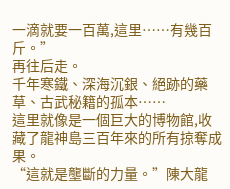一滴就要一百萬,這里……有幾百斤。”
再往后走。
千年寒鐵、深海沉銀、絕跡的藥草、古武秘籍的孤本……
這里就像是一個巨大的博物館,收藏了龍神島三百年來的所有掠奪成果。
“這就是壟斷的力量。”陳大龍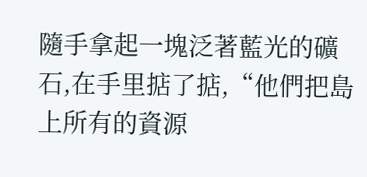隨手拿起一塊泛著藍光的礦石,在手里掂了掂,“他們把島上所有的資源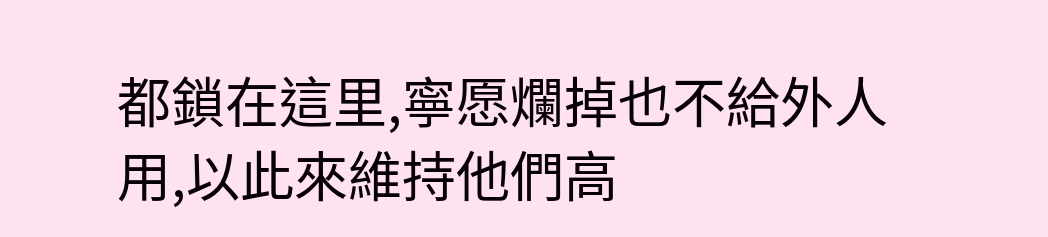都鎖在這里,寧愿爛掉也不給外人用,以此來維持他們高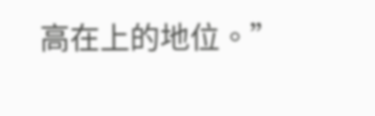高在上的地位。”